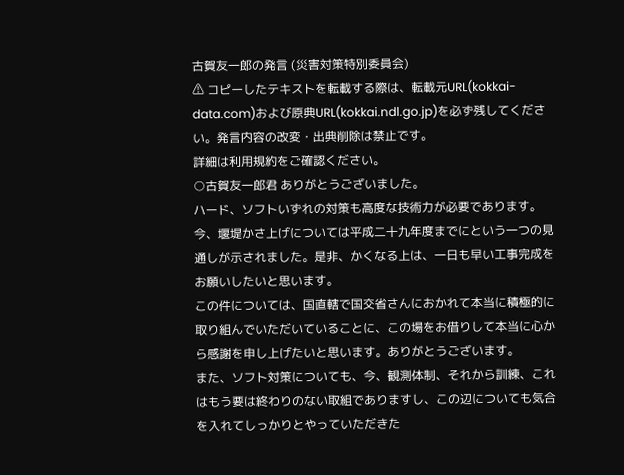古賀友一郎の発言 (災害対策特別委員会)
⚠ コピーしたテキストを転載する際は、転載元URL(kokkai-data.com)および原典URL(kokkai.ndl.go.jp)を必ず残してください。発言内容の改変・出典削除は禁止です。
詳細は利用規約をご確認ください。
○古賀友一郎君 ありがとうございました。
ハード、ソフトいずれの対策も高度な技術力が必要であります。今、堰堤かさ上げについては平成二十九年度までにという一つの見通しが示されました。是非、かくなる上は、一日も早い工事完成をお願いしたいと思います。
この件については、国直轄で国交省さんにおかれて本当に積極的に取り組んでいただいていることに、この場をお借りして本当に心から感謝を申し上げたいと思います。ありがとうございます。
また、ソフト対策についても、今、観測体制、それから訓練、これはもう要は終わりのない取組でありますし、この辺についても気合を入れてしっかりとやっていただきた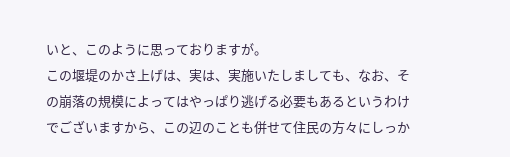いと、このように思っておりますが。
この堰堤のかさ上げは、実は、実施いたしましても、なお、その崩落の規模によってはやっぱり逃げる必要もあるというわけでございますから、この辺のことも併せて住民の方々にしっか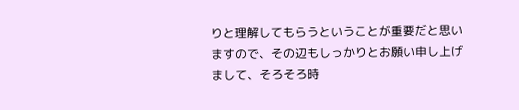りと理解してもらうということが重要だと思いますので、その辺もしっかりとお願い申し上げまして、そろそろ時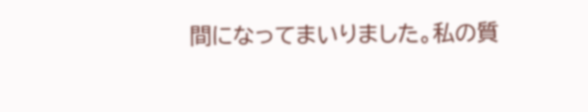間になってまいりました。私の質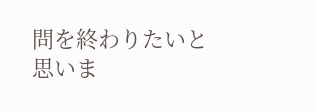問を終わりたいと思いま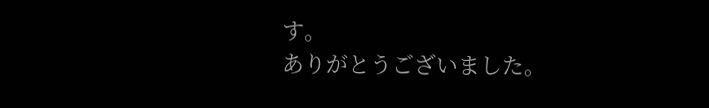す。
ありがとうございました。